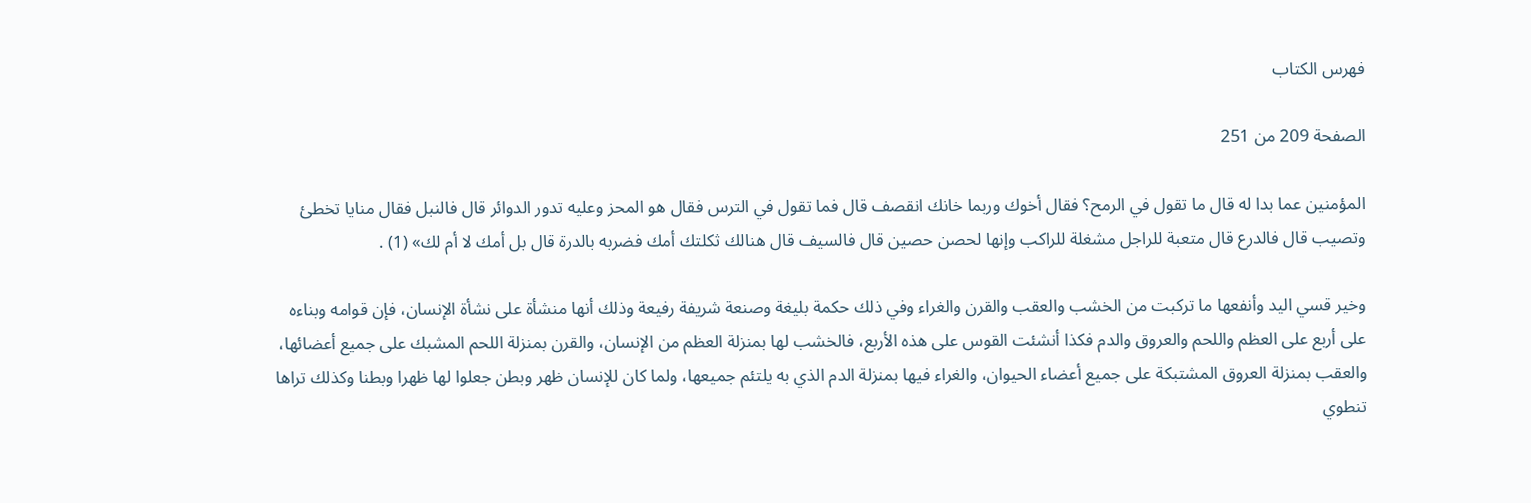فهرس الكتاب

الصفحة 209 من 251

المؤمنين عما بدا له قال ما تقول في الرمح؟ فقال أخوك وربما خانك انقصف قال فما تقول في الترس فقال هو المحز وعليه تدور الدوائر قال فالنبل فقال منايا تخطئ وتصيب قال فالدرع قال متعبة للراجل مشغلة للراكب وإنها لحصن حصين قال فالسيف قال هنالك ثكلتك أمك فضربه بالدرة قال بل أمك لا أم لك» (1) .

وخير قسي اليد وأنفعها ما تركبت من الخشب والعقب والقرن والغراء وفي ذلك حكمة بليغة وصنعة شريفة رفيعة وذلك أنها منشأة على نشأة الإنسان، فإن قوامه وبناءه على أربع على العظم واللحم والعروق والدم فكذا أنشئت القوس على هذه الأربع، فالخشب لها بمنزلة العظم من الإنسان، والقرن بمنزلة اللحم المشبك على جميع أعضائها، والعقب بمنزلة العروق المشتبكة على جميع أعضاء الحيوان، والغراء فيها بمنزلة الدم الذي به يلتئم جميعها، ولما كان للإنسان ظهر وبطن جعلوا لها ظهرا وبطنا وكذلك تراها تنطوي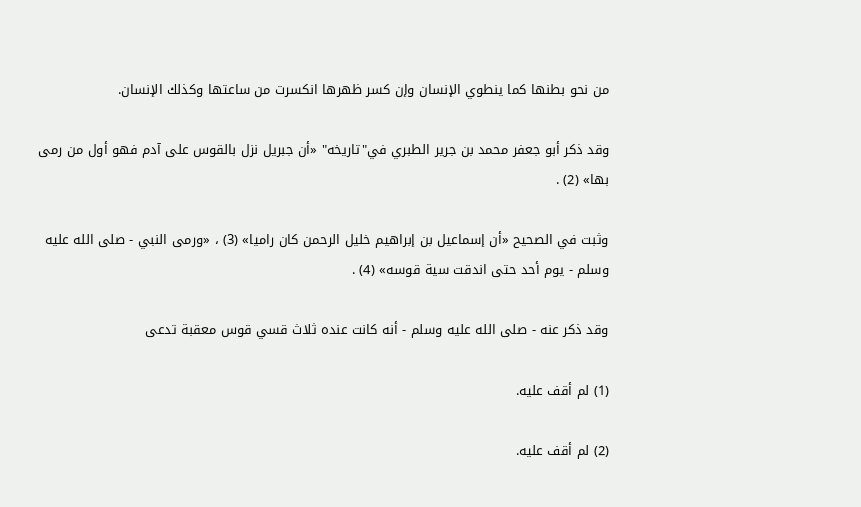من نحو بطنها كما ينطوي الإنسان وإن كسر ظهرها انكسرت من ساعتها وكذلك الإنسان.

وقد ذكر أبو جعفر محمد بن جرير الطبري في"تاريخه" «أن جبريل نزل بالقوس على آدم فهو أول من رمى بها» (2) .

وثبت في الصحيح «أن إسماعيل بن إبراهيم خليل الرحمن كان راميا» (3) ، «ورمى النبي - صلى الله عليه وسلم - يوم أحد حتى اندقت سية قوسه» (4) .

وقد ذكر عنه - صلى الله عليه وسلم - أنه كانت عنده ثلاث قسي قوس معقبة تدعى

(1) لم أقف عليه.

(2) لم أقف عليه.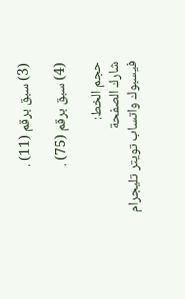(3) سبق برقم (11) .

(4) سبق برقم (75) .

حجم الخط:
شارك الصفحة
فيسبوك واتساب تويتر تليجرام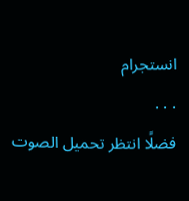انستجرام
. . .
فضلًا انتظر تحميل الصوت